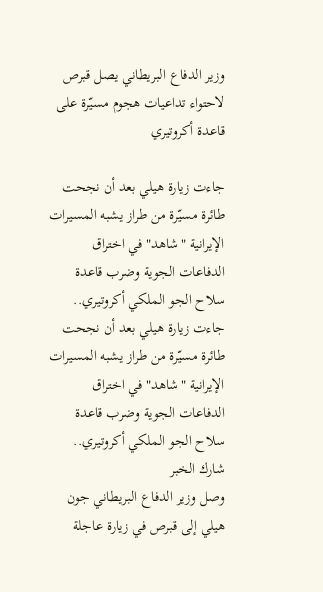وزير الدفاع البريطاني يصل قبرص لاحتواء تداعيات هجوم مسيّرة على قاعدة أكروتيري

جاءت زيارة هيلي بعد أن نجحت طائرة مسيّرة من طراز يشبه المسيرات الإيرانية "شاهد" في اختراق الدفاعات الجوية وضرب قاعدة سلاح الجو الملكي أكروتيري..
جاءت زيارة هيلي بعد أن نجحت طائرة مسيّرة من طراز يشبه المسيرات الإيرانية "شاهد" في اختراق الدفاعات الجوية وضرب قاعدة سلاح الجو الملكي أكروتيري..
شارك الخبر
وصل وزير الدفاع البريطاني جون هيلي إلى قبرص في زيارة عاجلة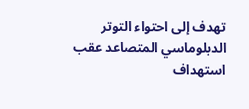تهدف إلى احتواء التوتر الدبلوماسي المتصاعد عقب استهداف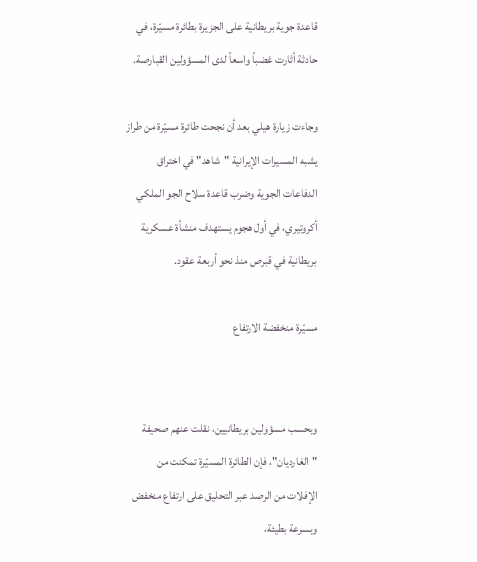قاعدة جوية بريطانية على الجزيرة بطائرة مسيّرة، في حادثة أثارت غضباً واسعاً لدى المسؤولين القبارصة.

وجاءت زيارة هيلي بعد أن نجحت طائرة مسيّرة من طراز يشبه المسيرات الإيرانية "شاهد" في اختراق الدفاعات الجوية وضرب قاعدة سلاح الجو الملكي أكروتيري، في أول هجوم يستهدف منشأة عسكرية بريطانية في قبرص منذ نحو أربعة عقود.

مسيّرة منخفضة الارتفاع


وبحسب مسؤولين بريطانيين، نقلت عنهم صحيفة "الغارديان"، فإن الطائرة المسيّرة تمكنت من الإفلات من الرصد عبر التحليق على ارتفاع منخفض وبسرعة بطيئة،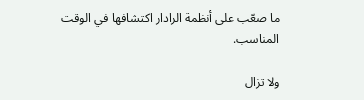ما صعّب على أنظمة الرادار اكتشافها في الوقت المناسب.

ولا تزال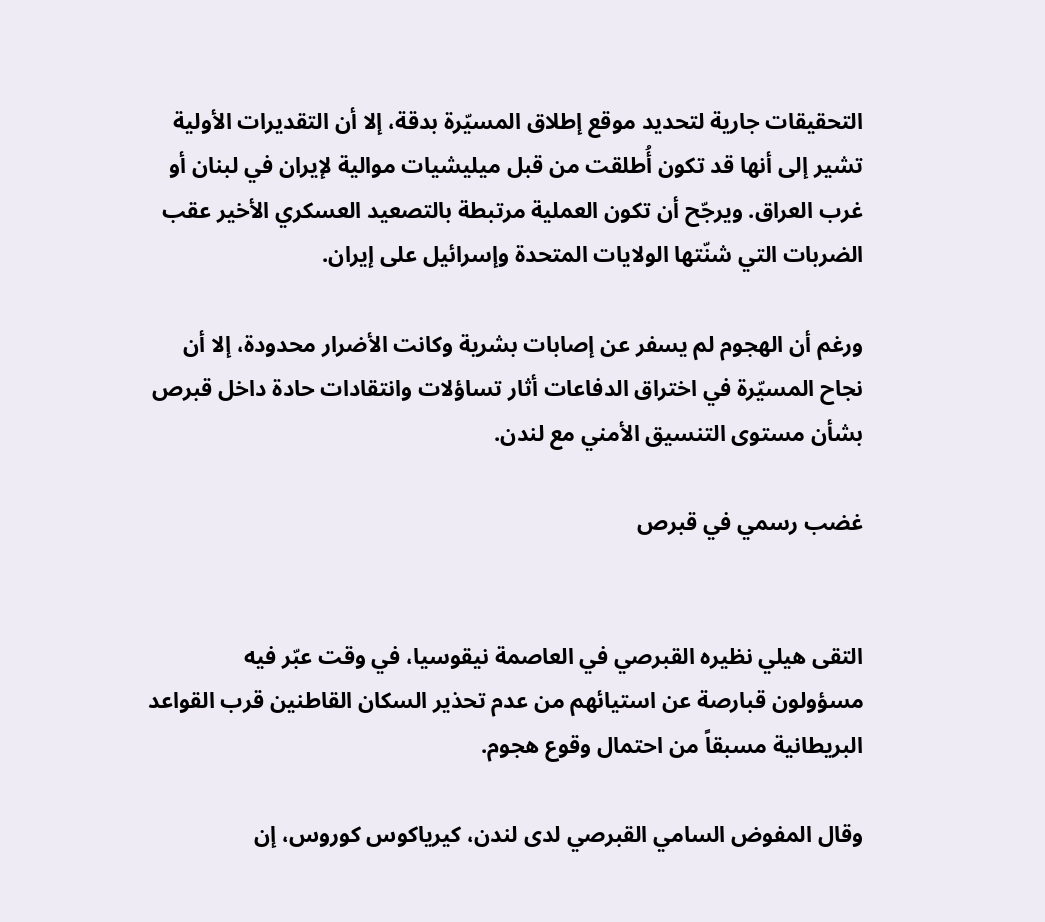التحقيقات جارية لتحديد موقع إطلاق المسيّرة بدقة، إلا أن التقديرات الأولية تشير إلى أنها قد تكون أُطلقت من قبل ميليشيات موالية لإيران في لبنان أو غرب العراق. ويرجّح أن تكون العملية مرتبطة بالتصعيد العسكري الأخير عقب الضربات التي شنّتها الولايات المتحدة وإسرائيل على إيران.

ورغم أن الهجوم لم يسفر عن إصابات بشرية وكانت الأضرار محدودة، إلا أن نجاح المسيّرة في اختراق الدفاعات أثار تساؤلات وانتقادات حادة داخل قبرص بشأن مستوى التنسيق الأمني مع لندن.

غضب رسمي في قبرص


التقى هيلي نظيره القبرصي في العاصمة نيقوسيا، في وقت عبّر فيه مسؤولون قبارصة عن استيائهم من عدم تحذير السكان القاطنين قرب القواعد البريطانية مسبقاً من احتمال وقوع هجوم.

وقال المفوض السامي القبرصي لدى لندن، كيرياكوس كوروس، إن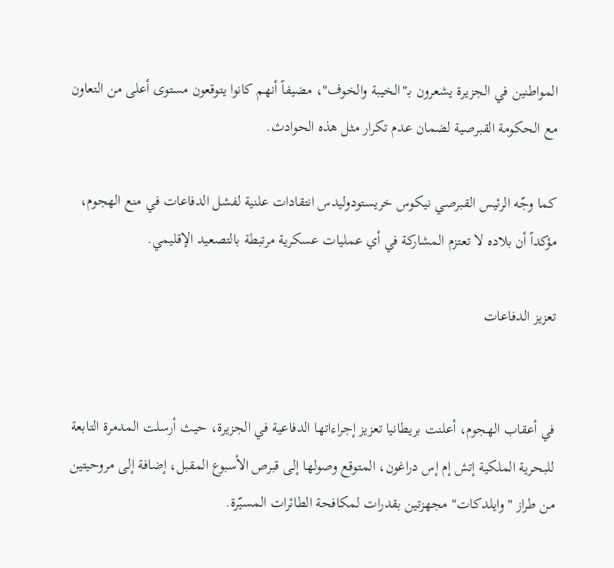المواطنين في الجزيرة يشعرون بـ"الخيبة والخوف"، مضيفاً أنهم كانوا يتوقعون مستوى أعلى من التعاون مع الحكومة القبرصية لضمان عدم تكرار مثل هذه الحوادث.

كما وجّه الرئيس القبرصي نيكوس خريستودوليدس انتقادات علنية لفشل الدفاعات في منع الهجوم، مؤكداً أن بلاده لا تعتزم المشاركة في أي عمليات عسكرية مرتبطة بالتصعيد الإقليمي.

تعزيز الدفاعات


في أعقاب الهجوم، أعلنت بريطانيا تعزيز إجراءاتها الدفاعية في الجزيرة، حيث أرسلت المدمرة التابعة للبحرية الملكية إتش إم إس دراغون، المتوقع وصولها إلى قبرص الأسبوع المقبل، إضافة إلى مروحيتين من طراز "وايلدكات" مجهزتين بقدرات لمكافحة الطائرات المسيّرة.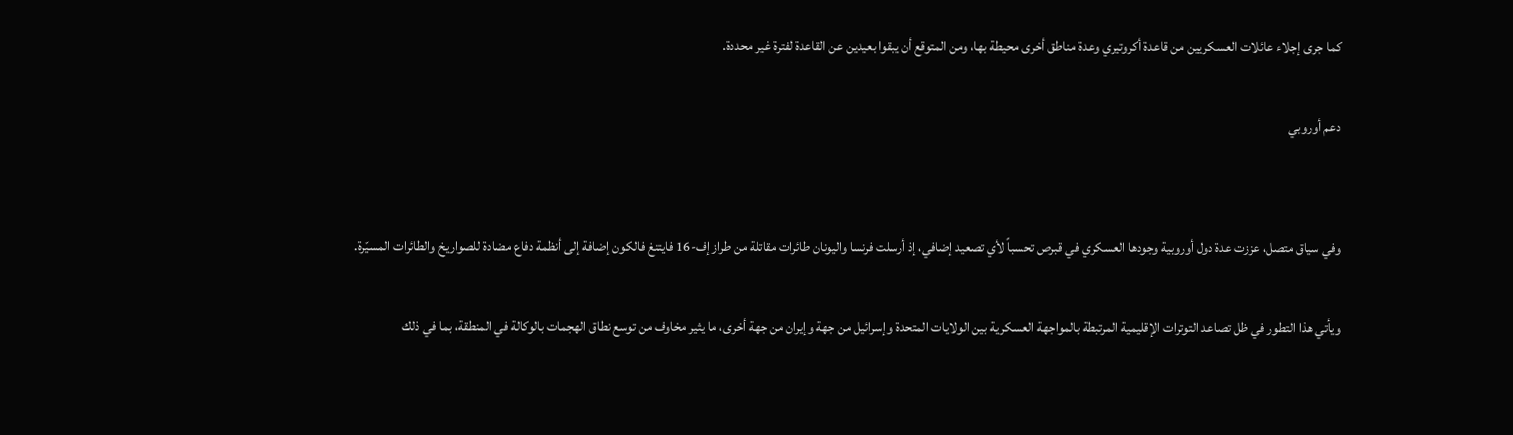كما جرى إجلاء عائلات العسكريين من قاعدة أكروتيري وعدة مناطق أخرى محيطة بها، ومن المتوقع أن يبقوا بعيدين عن القاعدة لفترة غير محددة.

دعم أوروبي


وفي سياق متصل، عززت عدة دول أوروبية وجودها العسكري في قبرص تحسباً لأي تصعيد إضافي، إذ أرسلت فرنسا واليونان طائرات مقاتلة من طراز إف‑16 فايتنغ فالكون إضافة إلى أنظمة دفاع مضادة للصواريخ والطائرات المسيّرة.

ويأتي هذا التطور في ظل تصاعد التوترات الإقليمية المرتبطة بالمواجهة العسكرية بين الولايات المتحدة وإسرائيل من جهة وإيران من جهة أخرى، ما يثير مخاوف من توسع نطاق الهجمات بالوكالة في المنطقة، بما في ذلك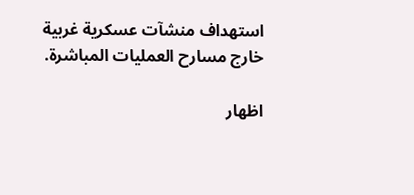استهداف منشآت عسكرية غربية خارج مسارح العمليات المباشرة.

اظهار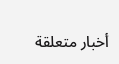أخبار متعلقة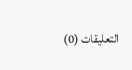التعليقات (0)